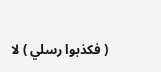( فكذبوا رسلي ) لا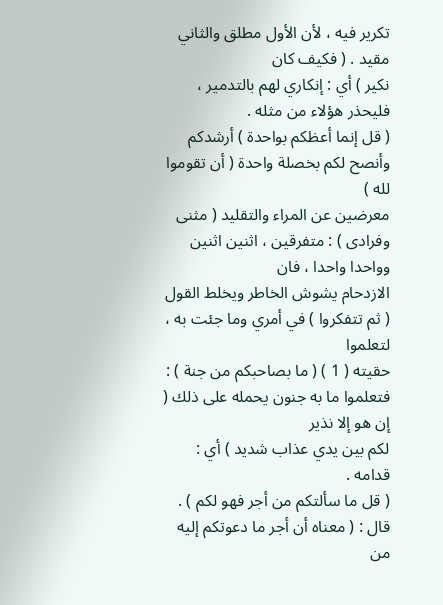تكرير فيه ، لأن الأول مطلق والثاني مقيد . ( فكيف كان
نكير ) أي : إنكاري لهم بالتدمير ، فليحذر هؤلاء من مثله .
( قل إنما أعظكم بواحدة ) أرشدكم وأنصح لكم بخصلة واحدة ( أن تقوموا لله )
معرضين عن المراء والتقليد ( مثنى وفرادى ) : متفرقين ، اثنين اثنين وواحدا واحدا ، فان
الازدحام يشوش الخاطر ويخلط القول ( ثم تتفكروا ) في أمري وما جئت به ، لتعلموا
حقيته ( 1 ) ( ما بصاحبكم من جنة ) : فتعلموا ما به جنون يحمله على ذلك ( إن هو إلا نذير
لكم بين يدي عذاب شديد ) أي : قدامه .
( قل ما سألتكم من أجر فهو لكم ) . قال : ( معناه أن أجر ما دعوتكم إليه من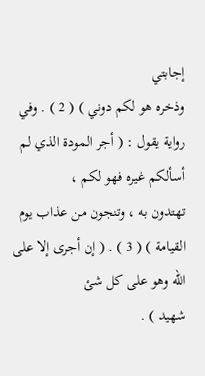إجابتي
وذخره هو لكم دوني ) ( 2 ) . وفي رواية يقول : ( أجر المودة الذي لم أسألكم غيره فهو لكم ،
تهتدون به ، وتنجون من عذاب يوم القيامة ) ( 3 ) . ( إن أجرى إلا على الله وهو على كل شئ
شهيد ) .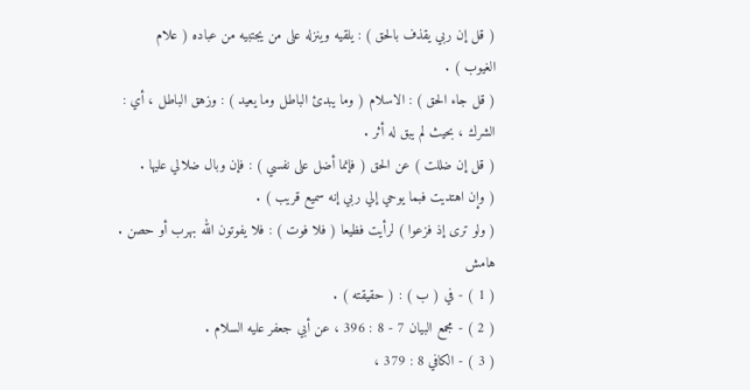( قل إن ربي يقذف بالحق ) : يلقيه وينزله على من يجتبيه من عباده ( علام
الغيوب ) .
( قل جاء الحق ) : الاسلام ( وما يبدئ الباطل وما يعيد ) : وزهق الباطل ، أي :
الشرك ، بحيث لم يبق له أثر .
( قل إن ضللت ) عن الحق ( فإنما أضل على نفسي ) : فإن وبال ضلالي عليها .
( وإن اهتديت فبما يوحي إلي ربي إنه سميع قريب ) .
( ولو ترى إذ فزعوا ) لرأيت فظيعا ( فلا فوت ) : فلا يفوتون الله بهرب أو حصن .
هامش
( 1 ) - في ( ب ) : ( حقيقته ) .
( 2 ) - مجمع البيان 7 - 8 : 396 ، عن أبي جعفر عليه السلام .
( 3 ) - الكافي 8 : 379 ،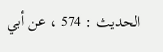الحديث : 574 ، عن أبي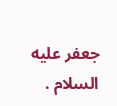جعفر عليه السلام .